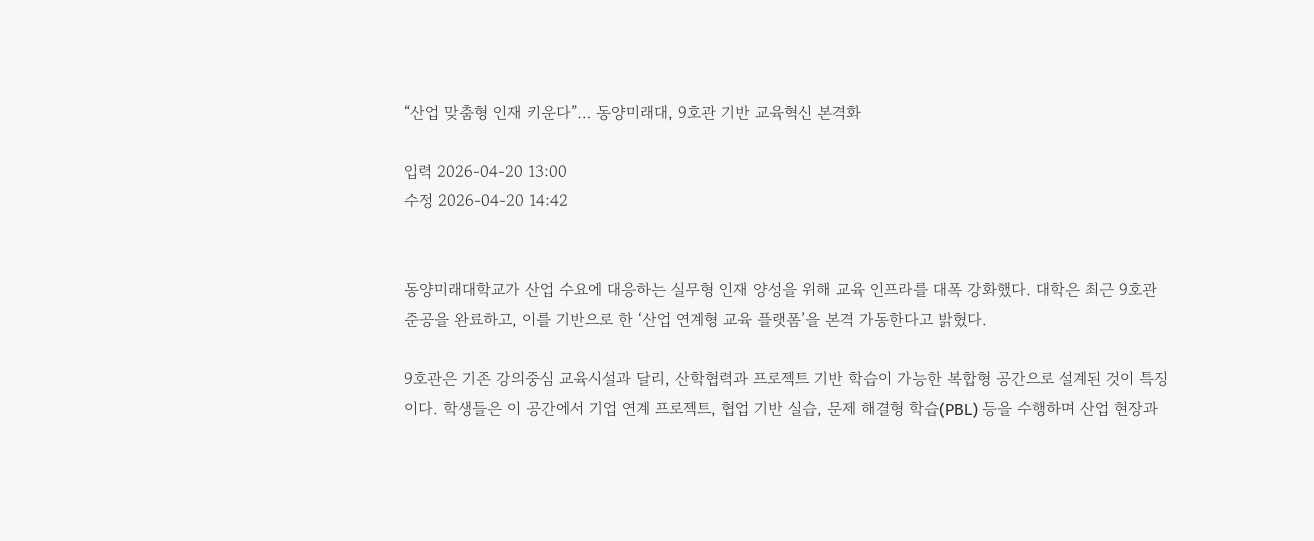“산업 맞춤형 인재 키운다”… 동양미래대, 9호관 기반 교육혁신 본격화

입력 2026-04-20 13:00
수정 2026-04-20 14:42


동양미래대학교가 산업 수요에 대응하는 실무형 인재 양성을 위해 교육 인프라를 대폭 강화했다. 대학은 최근 9호관 준공을 완료하고, 이를 기반으로 한 ‘산업 연계형 교육 플랫폼’을 본격 가동한다고 밝혔다.

9호관은 기존 강의중심 교육시설과 달리, 산학협력과 프로젝트 기반 학습이 가능한 복합형 공간으로 설계된 것이 특징이다. 학생들은 이 공간에서 기업 연계 프로젝트, 협업 기반 실습, 문제 해결형 학습(PBL) 등을 수행하며 산업 현장과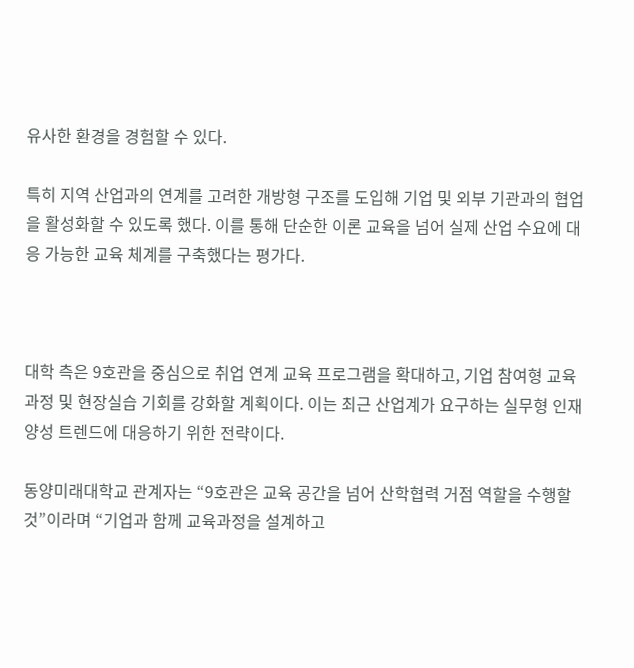유사한 환경을 경험할 수 있다.

특히 지역 산업과의 연계를 고려한 개방형 구조를 도입해 기업 및 외부 기관과의 협업을 활성화할 수 있도록 했다. 이를 통해 단순한 이론 교육을 넘어 실제 산업 수요에 대응 가능한 교육 체계를 구축했다는 평가다.



대학 측은 9호관을 중심으로 취업 연계 교육 프로그램을 확대하고, 기업 참여형 교육과정 및 현장실습 기회를 강화할 계획이다. 이는 최근 산업계가 요구하는 실무형 인재 양성 트렌드에 대응하기 위한 전략이다.

동양미래대학교 관계자는 “9호관은 교육 공간을 넘어 산학협력 거점 역할을 수행할 것”이라며 “기업과 함께 교육과정을 설계하고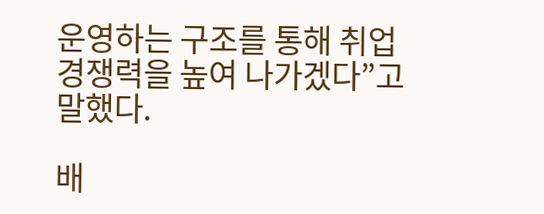운영하는 구조를 통해 취업 경쟁력을 높여 나가겠다”고 말했다.

배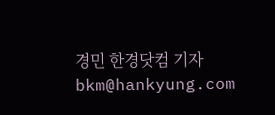경민 한경닷컴 기자 bkm@hankyung.com